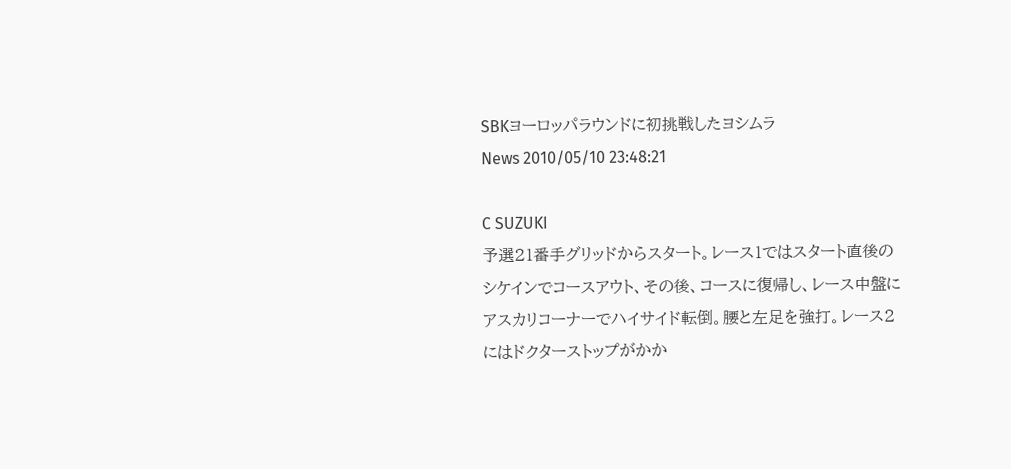SBKヨーロッパラウンドに初挑戦したヨシムラ
News 2010/05/10 23:48:21

C SUZUKI
予選21番手グリッドからスタート。レース1ではスタート直後のシケインでコースアウト、その後、コースに復帰し、レース中盤にアスカリコーナーでハイサイド転倒。腰と左足を強打。レース2にはドクターストップがかか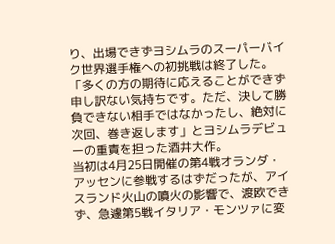り、出場できずヨシムラのスーパーバイク世界選手権への初挑戦は終了した。
「多くの方の期待に応えることができず申し訳ない気持ちです。ただ、決して勝負できない相手ではなかったし、絶対に次回、巻き返します」とヨシムラデビューの重責を担った酒井大作。
当初は4月25日開催の第4戦オランダ・アッセンに参戦するはずだったが、アイスランド火山の噴火の影響で、渡欧できず、急遽第5戦イタリア・モンツァに変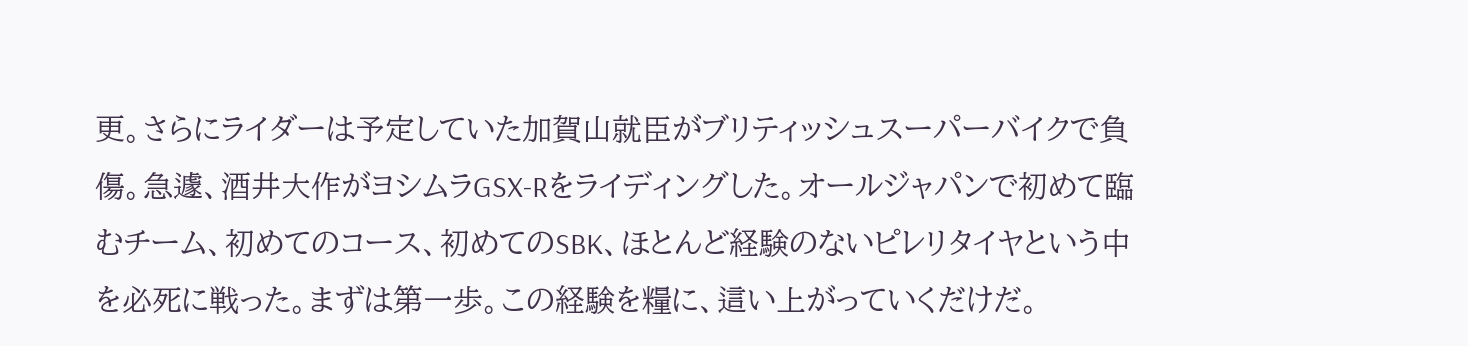更。さらにライダーは予定していた加賀山就臣がブリティッシュスーパーバイクで負傷。急遽、酒井大作がヨシムラGSX-Rをライディングした。オールジャパンで初めて臨むチーム、初めてのコース、初めてのSBK、ほとんど経験のないピレリタイヤという中を必死に戦った。まずは第一歩。この経験を糧に、這い上がっていくだけだ。